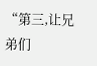“第三,让兄弟们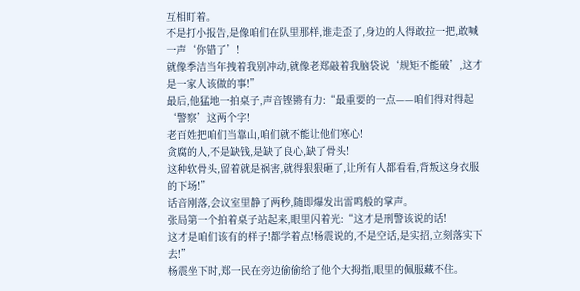互相盯着。
不是打小报告,是像咱们在队里那样,谁走歪了,身边的人得敢拉一把,敢喊一声‘你错了’!
就像季洁当年拽着我别冲动,就像老郑敲着我脑袋说‘规矩不能破’,这才是一家人该做的事!”
最后,他猛地一拍桌子,声音铿锵有力:“最重要的一点——咱们得对得起‘警察’这两个字!
老百姓把咱们当靠山,咱们就不能让他们寒心!
贪腐的人,不是缺钱,是缺了良心,缺了骨头!
这种软骨头,留着就是祸害,就得狠狠砸了,让所有人都看看,背叛这身衣服的下场!”
话音刚落,会议室里静了两秒,随即爆发出雷鸣般的掌声。
张局第一个拍着桌子站起来,眼里闪着光:“这才是刑警该说的话!
这才是咱们该有的样子!都学着点!杨震说的,不是空话,是实招,立刻落实下去!”
杨震坐下时,郑一民在旁边偷偷给了他个大拇指,眼里的佩服藏不住。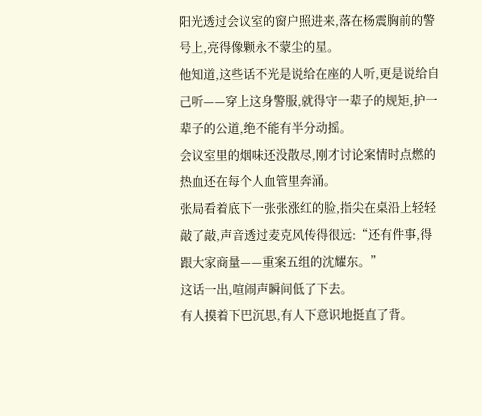阳光透过会议室的窗户照进来,落在杨震胸前的警号上,亮得像颗永不蒙尘的星。
他知道,这些话不光是说给在座的人听,更是说给自己听——穿上这身警服,就得守一辈子的规矩,护一辈子的公道,绝不能有半分动摇。
会议室里的烟味还没散尽,刚才讨论案情时点燃的热血还在每个人血管里奔涌。
张局看着底下一张张涨红的脸,指尖在桌沿上轻轻敲了敲,声音透过麦克风传得很远:“还有件事,得跟大家商量——重案五组的沈耀东。”
这话一出,喧闹声瞬间低了下去。
有人摸着下巴沉思,有人下意识地挺直了背。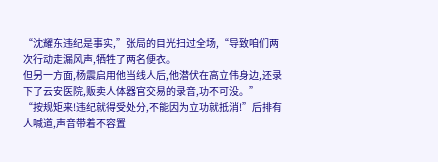“沈耀东违纪是事实,”张局的目光扫过全场,“导致咱们两次行动走漏风声,牺牲了两名便衣。
但另一方面,杨震启用他当线人后,他潜伏在高立伟身边,还录下了云安医院,贩卖人体器官交易的录音,功不可没。”
“按规矩来!违纪就得受处分,不能因为立功就抵消!”后排有人喊道,声音带着不容置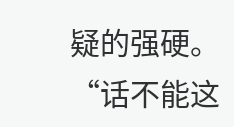疑的强硬。
“话不能这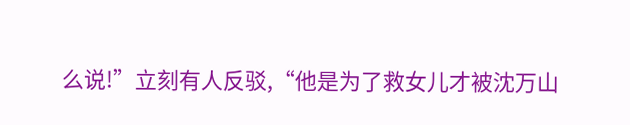么说!”立刻有人反驳,“他是为了救女儿才被沈万山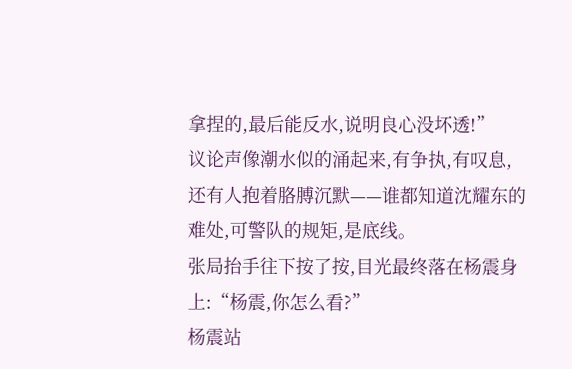拿捏的,最后能反水,说明良心没坏透!”
议论声像潮水似的涌起来,有争执,有叹息,还有人抱着胳膊沉默——谁都知道沈耀东的难处,可警队的规矩,是底线。
张局抬手往下按了按,目光最终落在杨震身上:“杨震,你怎么看?”
杨震站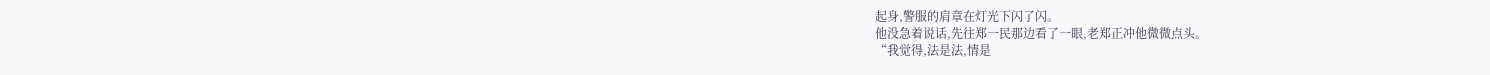起身,警服的肩章在灯光下闪了闪。
他没急着说话,先往郑一民那边看了一眼,老郑正冲他微微点头。
“我觉得,法是法,情是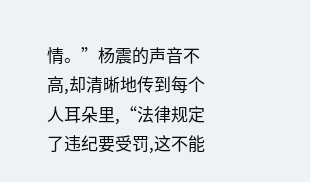情。”杨震的声音不高,却清晰地传到每个人耳朵里,“法律规定了违纪要受罚,这不能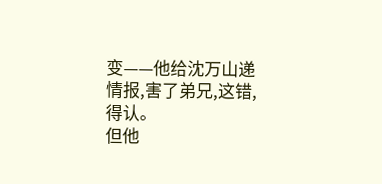变——他给沈万山递情报,害了弟兄,这错,得认。
但他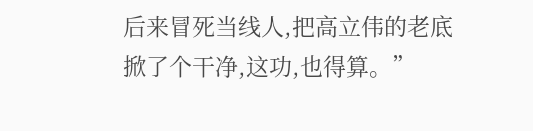后来冒死当线人,把高立伟的老底掀了个干净,这功,也得算。”